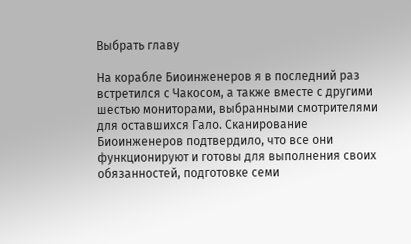Выбрать главу

На корабле Биоинженеров я в последний раз встретился с Чакосом, а также вместе с другими шестью мониторами, выбранными смотрителями для оставшихся Гало. Сканирование Биоинженеров подтвердило, что все они функционируют и готовы для выполнения своих обязанностей, подготовке семи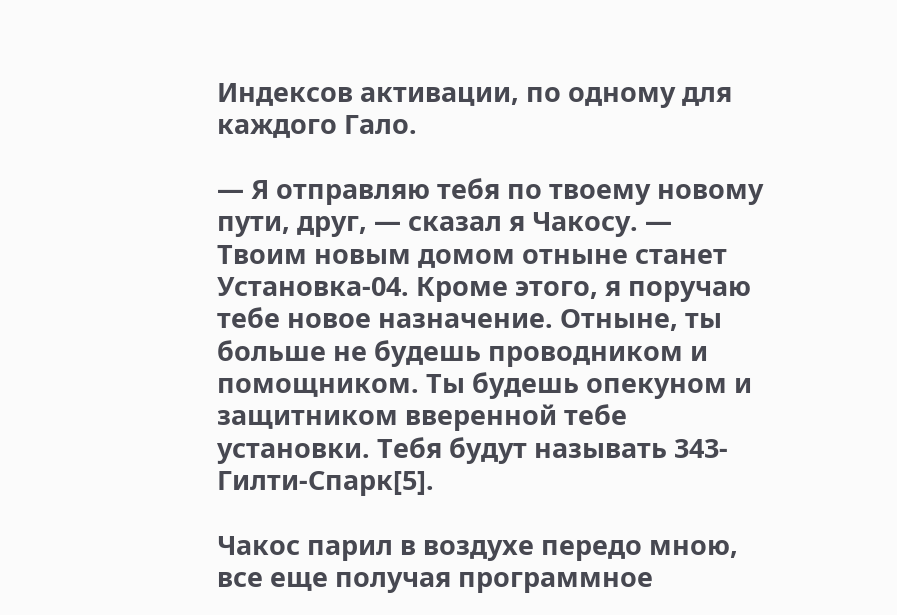Индексов активации, по одному для каждого Гало.

— Я отправляю тебя по твоему новому пути, друг, — сказал я Чакосу. — Твоим новым домом отныне станет Установка-04. Кроме этого, я поручаю тебе новое назначение. Отныне, ты больше не будешь проводником и помощником. Ты будешь опекуном и защитником вверенной тебе установки. Тебя будут называть 343-Гилти-Спарк[5].

Чакос парил в воздухе передо мною, все еще получая программное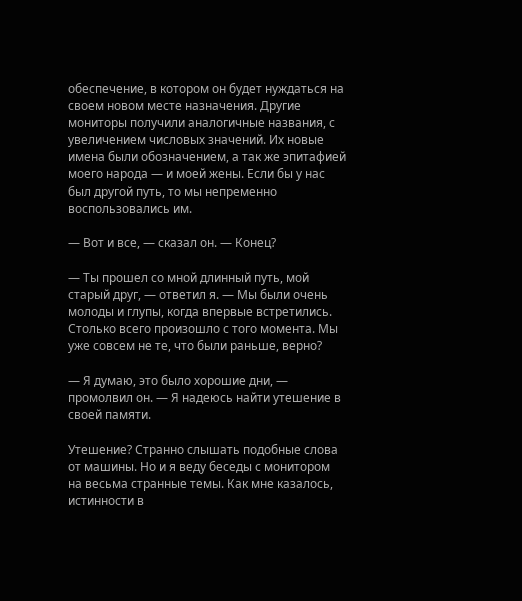обеспечение, в котором он будет нуждаться на своем новом месте назначения. Другие мониторы получили аналогичные названия, с увеличением числовых значений. Их новые имена были обозначением, а так же эпитафией моего народа — и моей жены. Если бы у нас был другой путь, то мы непременно воспользовались им.

— Вот и все, — сказал он. — Конец?

— Ты прошел со мной длинный путь, мой старый друг, — ответил я. — Мы были очень молоды и глупы, когда впервые встретились. Столько всего произошло с того момента. Мы уже совсем не те, что были раньше, верно?

— Я думаю, это было хорошие дни, — промолвил он. — Я надеюсь найти утешение в своей памяти.

Утешение? Странно слышать подобные слова от машины. Но и я веду беседы с монитором на весьма странные темы. Как мне казалось, истинности в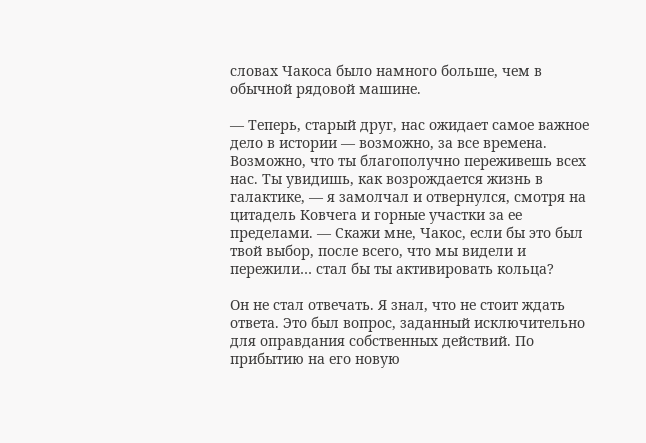словах Чакоса было намного больше, чем в обычной рядовой машине.

— Теперь, старый друг, нас ожидает самое важное дело в истории — возможно, за все времена. Возможно, что ты благополучно переживешь всех нас. Ты увидишь, как возрождается жизнь в галактике, — я замолчал и отвернулся, смотря на цитадель Ковчега и горные участки за ее пределами. — Скажи мне, Чакос, если бы это был твой выбор, после всего, что мы видели и пережили… стал бы ты активировать кольца?

Он не стал отвечать. Я знал, что не стоит ждать ответа. Это был вопрос, заданный исключительно для оправдания собственных действий. По прибытию на его новую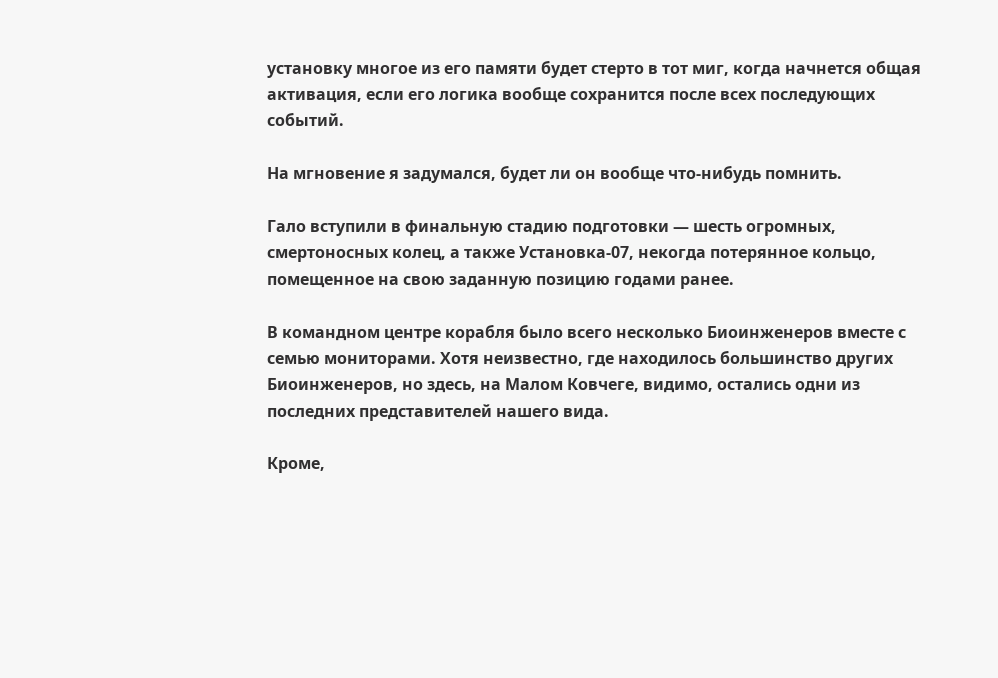установку многое из его памяти будет стерто в тот миг, когда начнется общая активация, если его логика вообще сохранится после всех последующих событий.

На мгновение я задумался, будет ли он вообще что-нибудь помнить.

Гало вступили в финальную стадию подготовки — шесть огромных, смертоносных колец, а также Установка-07, некогда потерянное кольцо, помещенное на свою заданную позицию годами ранее.

В командном центре корабля было всего несколько Биоинженеров вместе с семью мониторами. Хотя неизвестно, где находилось большинство других Биоинженеров, но здесь, на Малом Ковчеге, видимо, остались одни из последних представителей нашего вида.

Кроме,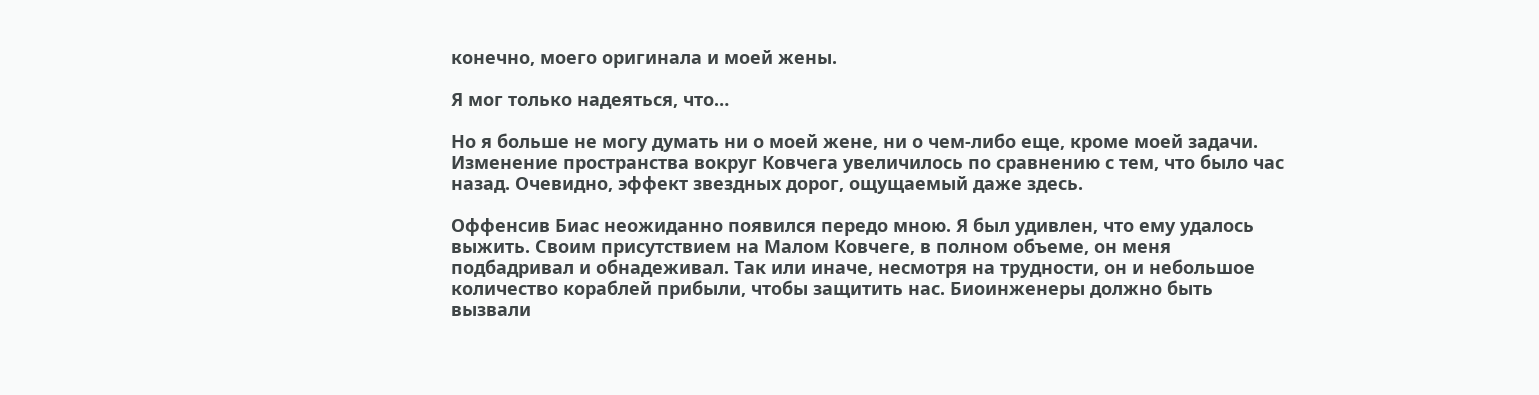конечно, моего оригинала и моей жены.

Я мог только надеяться, что…

Но я больше не могу думать ни о моей жене, ни о чем-либо еще, кроме моей задачи. Изменение пространства вокруг Ковчега увеличилось по сравнению с тем, что было час назад. Очевидно, эффект звездных дорог, ощущаемый даже здесь.

Оффенсив Биас неожиданно появился передо мною. Я был удивлен, что ему удалось выжить. Своим присутствием на Малом Ковчеге, в полном объеме, он меня подбадривал и обнадеживал. Так или иначе, несмотря на трудности, он и небольшое количество кораблей прибыли, чтобы защитить нас. Биоинженеры должно быть вызвали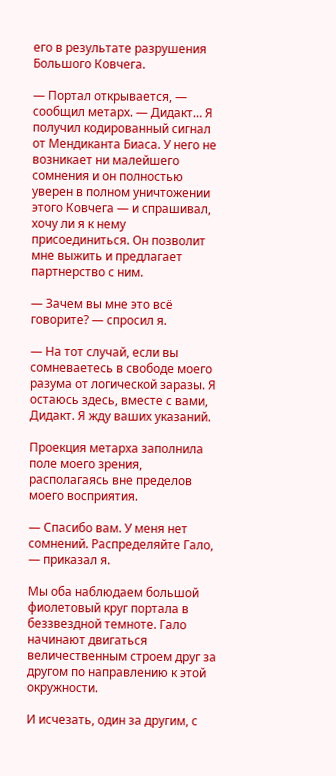его в результате разрушения Большого Ковчега.

— Портал открывается, — сообщил метарх. — Дидакт… Я получил кодированный сигнал от Мендиканта Биаса. У него не возникает ни малейшего сомнения и он полностью уверен в полном уничтожении этого Ковчега — и спрашивал, хочу ли я к нему присоединиться. Он позволит мне выжить и предлагает партнерство с ним.

— Зачем вы мне это всё говорите? — спросил я.

— На тот случай, если вы сомневаетесь в свободе моего разума от логической заразы. Я остаюсь здесь, вместе с вами, Дидакт. Я жду ваших указаний.

Проекция метарха заполнила поле моего зрения, располагаясь вне пределов моего восприятия.

— Спасибо вам. У меня нет сомнений. Распределяйте Гало, — приказал я.

Мы оба наблюдаем большой фиолетовый круг портала в беззвездной темноте. Гало начинают двигаться величественным строем друг за другом по направлению к этой окружности.

И исчезать, один за другим, с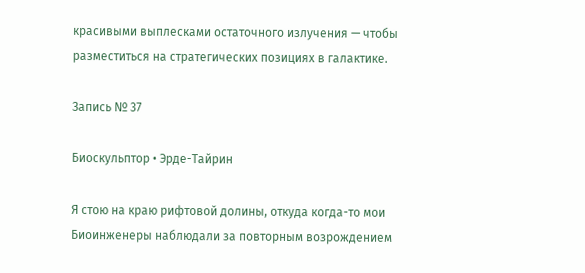красивыми выплесками остаточного излучения — чтобы разместиться на стратегических позициях в галактике.

Запись № 37

Биоскульптор • Эрде-Тайрин

Я стою на краю рифтовой долины, откуда когда-то мои Биоинженеры наблюдали за повторным возрождением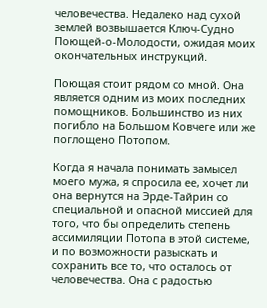человечества. Недалеко над сухой землей возвышается Ключ-Судно Поющей-о-Молодости, ожидая моих окончательных инструкций.

Поющая стоит рядом со мной. Она является одним из моих последних помощников. Большинство из них погибло на Большом Ковчеге или же поглощено Потопом.

Когда я начала понимать замысел моего мужа, я спросила ее, хочет ли она вернутся на Эрде-Тайрин со специальной и опасной миссией для того, что бы определить степень ассимиляции Потопа в этой системе, и по возможности разыскать и сохранить все то, что осталось от человечества. Она с радостью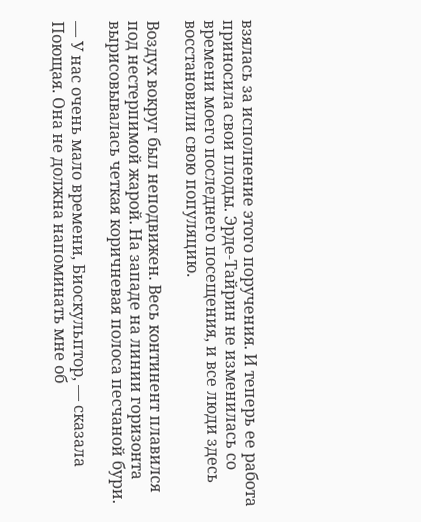взялась за исполнение этого поручения. И теперь ее работа приносила свои плоды. Эрде-Тайрин не изменилась со времени моего последнего посещения, и все люди здесь восстановили свою популяцию.

Воздух вокруг был неподвижен. Весь континент плавился под нестерпимой жарой. На западе на линии горизонта вырисовывалась четкая коричневая полоса песчаной бури.

— У нас очень мало времени, Биоскульптор, — сказала Поющая. Она не должна напоминать мне об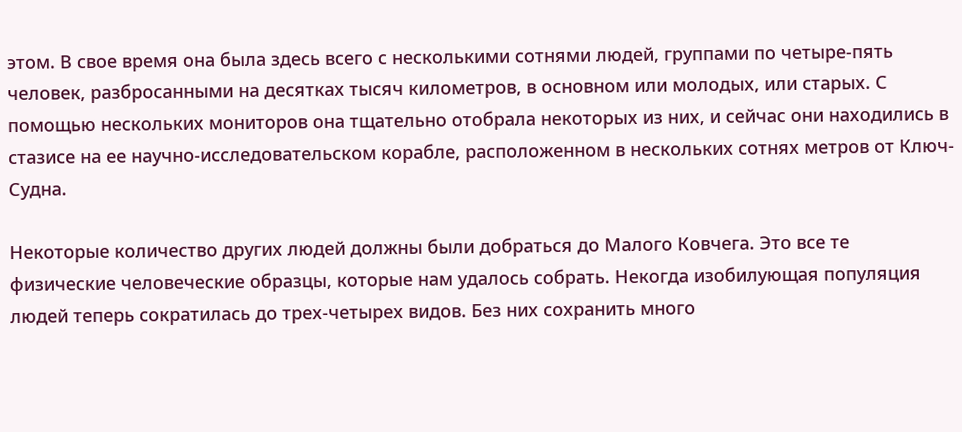этом. В свое время она была здесь всего с несколькими сотнями людей, группами по четыре-пять человек, разбросанными на десятках тысяч километров, в основном или молодых, или старых. С помощью нескольких мониторов она тщательно отобрала некоторых из них, и сейчас они находились в стазисе на ее научно-исследовательском корабле, расположенном в нескольких сотнях метров от Ключ-Судна.

Некоторые количество других людей должны были добраться до Малого Ковчега. Это все те физические человеческие образцы, которые нам удалось собрать. Некогда изобилующая популяция людей теперь сократилась до трех-четырех видов. Без них сохранить много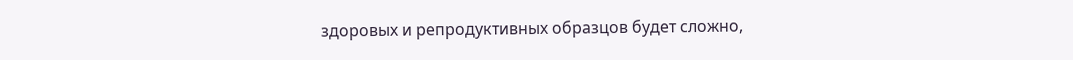здоровых и репродуктивных образцов будет сложно,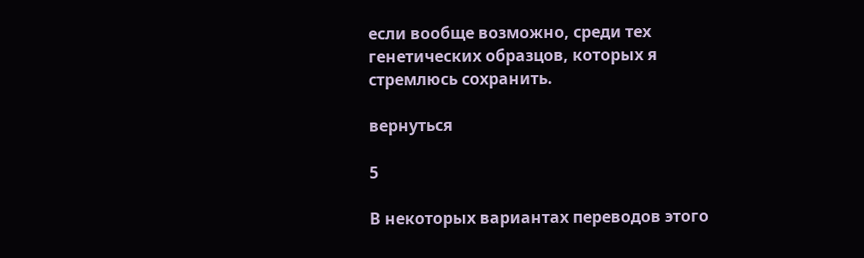если вообще возможно, среди тех генетических образцов, которых я стремлюсь сохранить.

вернуться

5

В некоторых вариантах переводов этого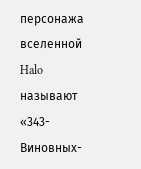персонажа вселенной Halo называют «343-Виновных-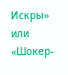Искры» или «Шокер-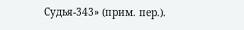Судья-343» (прим. пер.).